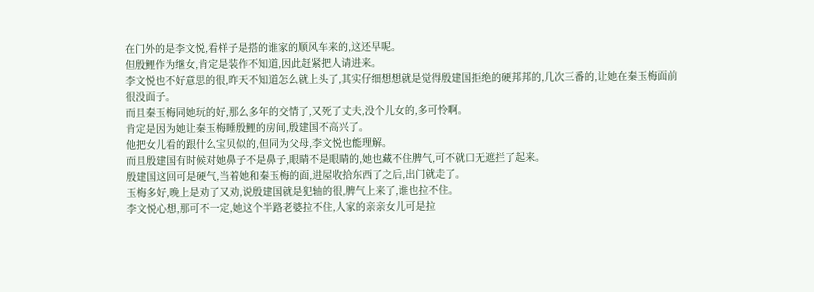在门外的是李文悦,看样子是搭的谁家的顺风车来的,这还早呢。
但殷鲤作为继女,肯定是装作不知道,因此赶紧把人请进来。
李文悦也不好意思的很,昨天不知道怎么就上头了,其实仔细想想就是觉得殷建国拒绝的硬邦邦的,几次三番的,让她在秦玉梅面前很没面子。
而且秦玉梅同她玩的好,那么多年的交情了,又死了丈夫,没个儿女的,多可怜啊。
肯定是因为她让秦玉梅睡殷鲤的房间,殷建国不高兴了。
他把女儿看的跟什么宝贝似的,但同为父母,李文悦也能理解。
而且殷建国有时候对她鼻子不是鼻子,眼睛不是眼睛的,她也藏不住脾气,可不就口无遮拦了起来。
殷建国这回可是硬气,当着她和秦玉梅的面,进屋收拾东西了之后,出门就走了。
玉梅多好,晚上是劝了又劝,说殷建国就是犯轴的很,脾气上来了,谁也拉不住。
李文悦心想,那可不一定,她这个半路老婆拉不住,人家的亲亲女儿可是拉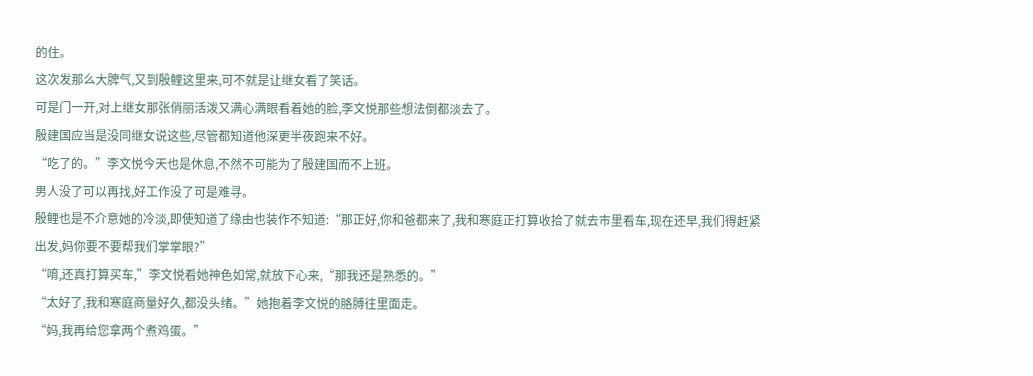的住。
这次发那么大脾气,又到殷鲤这里来,可不就是让继女看了笑话。
可是门一开,对上继女那张俏丽活泼又满心满眼看着她的脸,李文悦那些想法倒都淡去了。
殷建国应当是没同继女说这些,尽管都知道他深更半夜跑来不好。
“吃了的。”李文悦今天也是休息,不然不可能为了殷建国而不上班。
男人没了可以再找,好工作没了可是难寻。
殷鲤也是不介意她的冷淡,即使知道了缘由也装作不知道:“那正好,你和爸都来了,我和寒庭正打算收拾了就去市里看车,现在还早,我们得赶紧出发,妈你要不要帮我们掌掌眼?”
“唷,还真打算买车,”李文悦看她神色如常,就放下心来,“那我还是熟悉的。”
“太好了,我和寒庭商量好久,都没头绪。”她抱着李文悦的胳膊往里面走。
“妈,我再给您拿两个煮鸡蛋。”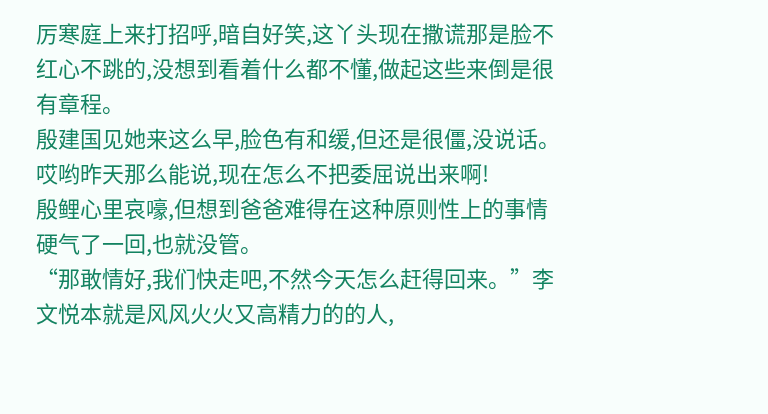厉寒庭上来打招呼,暗自好笑,这丫头现在撒谎那是脸不红心不跳的,没想到看着什么都不懂,做起这些来倒是很有章程。
殷建国见她来这么早,脸色有和缓,但还是很僵,没说话。
哎哟昨天那么能说,现在怎么不把委屈说出来啊!
殷鲤心里哀嚎,但想到爸爸难得在这种原则性上的事情硬气了一回,也就没管。
“那敢情好,我们快走吧,不然今天怎么赶得回来。”李文悦本就是风风火火又高精力的的人,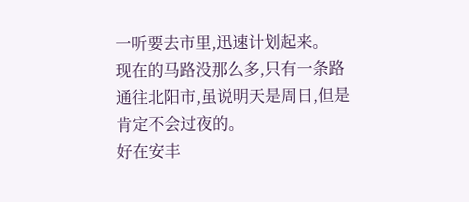一听要去市里,迅速计划起来。
现在的马路没那么多,只有一条路通往北阳市,虽说明天是周日,但是肯定不会过夜的。
好在安丰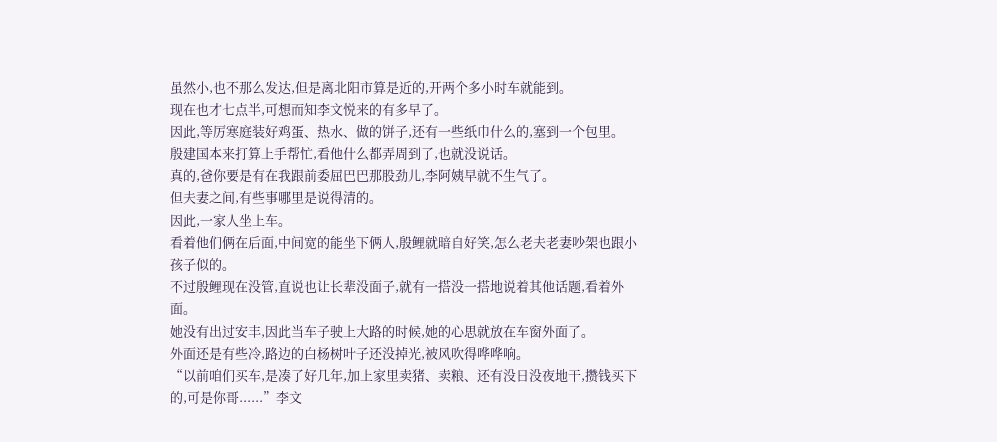虽然小,也不那么发达,但是离北阳市算是近的,开两个多小时车就能到。
现在也才七点半,可想而知李文悦来的有多早了。
因此,等厉寒庭装好鸡蛋、热水、做的饼子,还有一些纸巾什么的,塞到一个包里。
殷建国本来打算上手帮忙,看他什么都弄周到了,也就没说话。
真的,爸你要是有在我跟前委屈巴巴那股劲儿,李阿姨早就不生气了。
但夫妻之间,有些事哪里是说得清的。
因此,一家人坐上车。
看着他们俩在后面,中间宽的能坐下俩人,殷鲤就暗自好笑,怎么老夫老妻吵架也跟小孩子似的。
不过殷鲤现在没管,直说也让长辈没面子,就有一搭没一搭地说着其他话题,看着外面。
她没有出过安丰,因此当车子驶上大路的时候,她的心思就放在车窗外面了。
外面还是有些冷,路边的白杨树叶子还没掉光,被风吹得哗哗响。
“以前咱们买车,是凑了好几年,加上家里卖猪、卖粮、还有没日没夜地干,攒钱买下的,可是你哥......”李文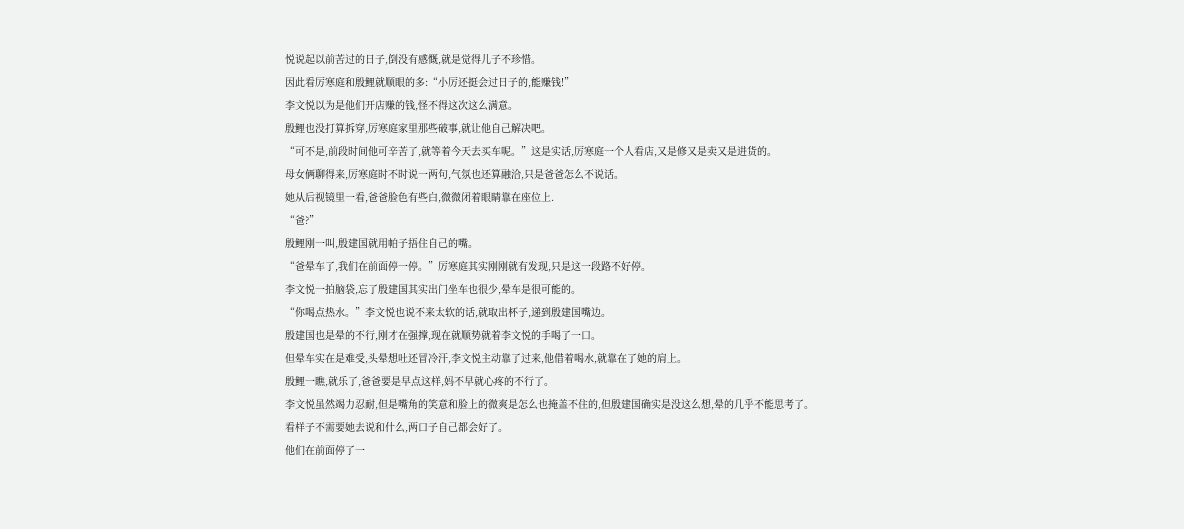悦说起以前苦过的日子,倒没有感慨,就是觉得儿子不珍惜。
因此看厉寒庭和殷鲤就顺眼的多:“小厉还挺会过日子的,能赚钱!”
李文悦以为是他们开店赚的钱,怪不得这次这么满意。
殷鲤也没打算拆穿,厉寒庭家里那些破事,就让他自己解决吧。
“可不是,前段时间他可辛苦了,就等着今天去买车呢。”这是实话,厉寒庭一个人看店,又是修又是卖又是进货的。
母女俩聊得来,厉寒庭时不时说一两句,气氛也还算融洽,只是爸爸怎么不说话。
她从后视镜里一看,爸爸脸色有些白,微微闭着眼睛靠在座位上.
“爸?”
殷鲤刚一叫,殷建国就用帕子捂住自己的嘴。
“爸晕车了,我们在前面停一停。”厉寒庭其实刚刚就有发现,只是这一段路不好停。
李文悦一拍脑袋,忘了殷建国其实出门坐车也很少,晕车是很可能的。
“你喝点热水。”李文悦也说不来太软的话,就取出杯子,递到殷建国嘴边。
殷建国也是晕的不行,刚才在强撑,现在就顺势就着李文悦的手喝了一口。
但晕车实在是难受,头晕想吐还冒冷汗,李文悦主动靠了过来,他借着喝水,就靠在了她的肩上。
殷鲤一瞧,就乐了,爸爸要是早点这样,妈不早就心疼的不行了。
李文悦虽然竭力忍耐,但是嘴角的笑意和脸上的微爽是怎么也掩盖不住的,但殷建国确实是没这么想,晕的几乎不能思考了。
看样子不需要她去说和什么,两口子自己都会好了。
他们在前面停了一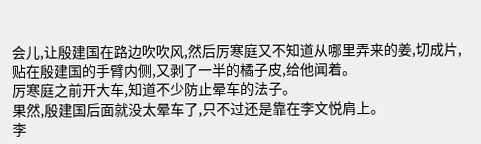会儿,让殷建国在路边吹吹风,然后厉寒庭又不知道从哪里弄来的姜,切成片,贴在殷建国的手臂内侧,又剥了一半的橘子皮,给他闻着。
厉寒庭之前开大车,知道不少防止晕车的法子。
果然,殷建国后面就没太晕车了,只不过还是靠在李文悦肩上。
李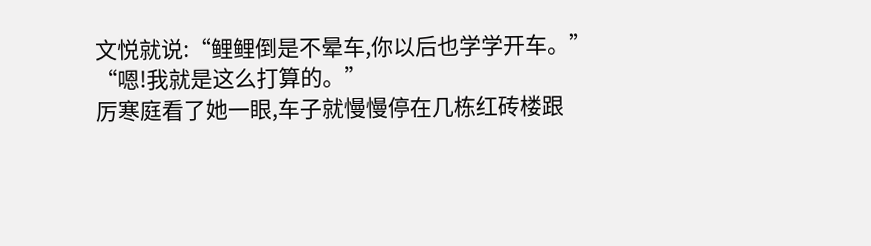文悦就说:“鲤鲤倒是不晕车,你以后也学学开车。”
“嗯!我就是这么打算的。”
厉寒庭看了她一眼,车子就慢慢停在几栋红砖楼跟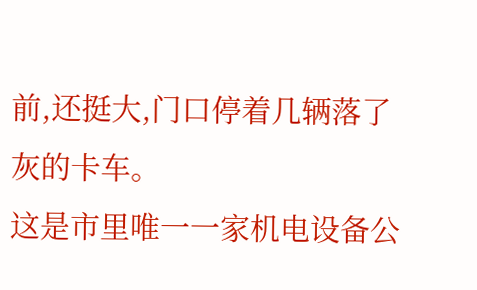前,还挺大,门口停着几辆落了灰的卡车。
这是市里唯一一家机电设备公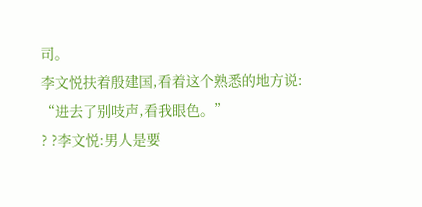司。
李文悦扶着殷建国,看着这个熟悉的地方说:
“进去了别吱声,看我眼色。”
? ?李文悦:男人是要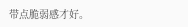带点脆弱感才好。